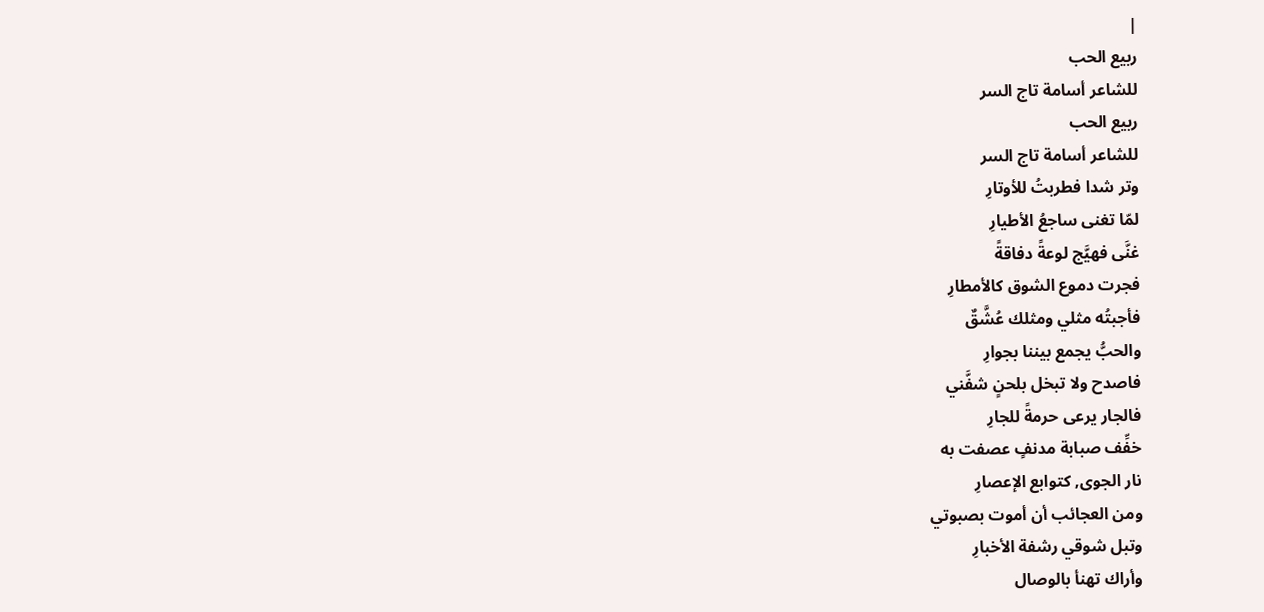|
ربيع الحب
للشاعر أسامة تاج السر
ربيع الحب
للشاعر أسامة تاج السر
وتر شدا فطربتُ للأوتارِ
لمّا تغنى ساجعُ الأطيارِ
غنَّى فهيَّج لوعةً دفاقةً
فجرت دموع الشوق كالأمطارِ
فأجبتُه مثلي ومثلك عُشَّقٌ
والحبُّ يجمع بيننا بجوارِ
فاصدح ولا تبخل بلحنٍ شفَّني
فالجار يرعى حرمةً للجارِ
خفِّف صبابة مدنفٍ عصفت به
نار الجوى, كتوابع الإعصارِ
ومن العجائب أن أموت بصبوتي
وتبل شوقي رشفة الأخبارِ
وأراك تهنأ بالوصال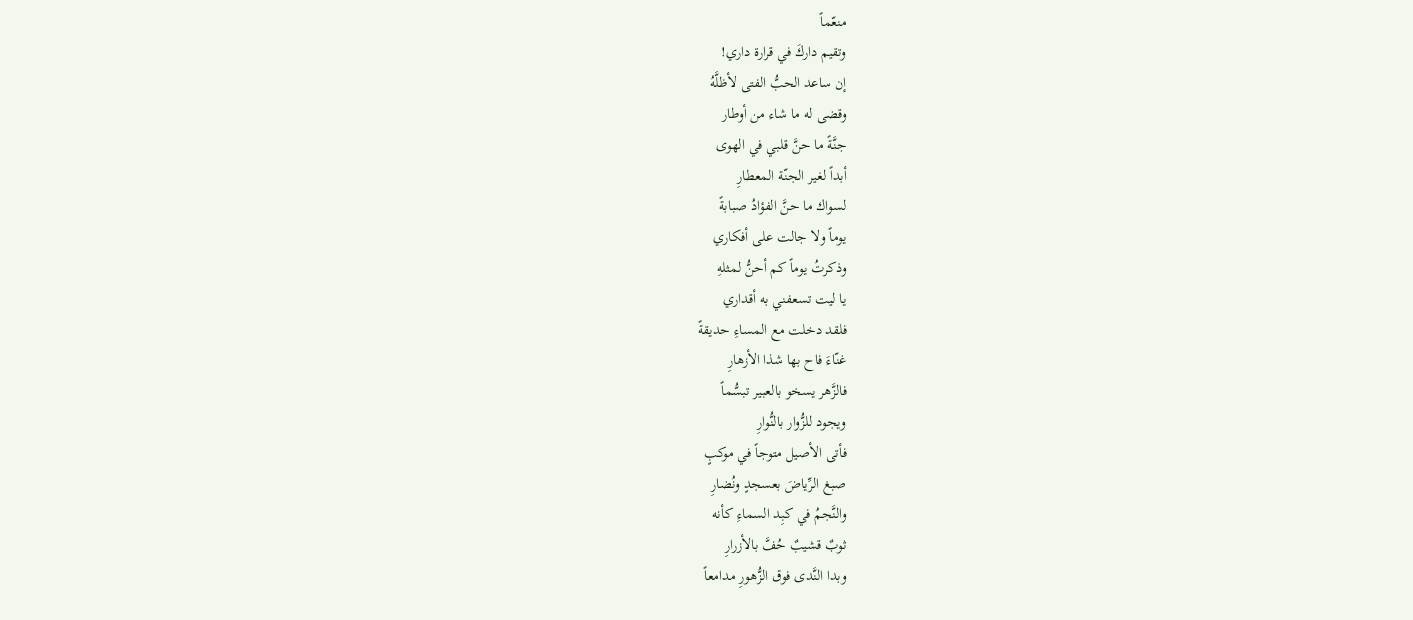منعّماً
وتقيم داركَ في قرارة داري!
إن ساعد الحبُّ الفتى لأظلَّهُ
وقضى له ما شاء من أوطار
جنَّةً ما حنَّ قلبي في الهوى
أبداً لغير الجنّة المعطارِ
لسواك ما حنَّ الفؤادُ صبابةً
يوماً ولا جالت على أفكاري
وذكرتُ يوماً كم أحنُّ لمثلهِ
يا ليت تسعفني به أقداري
فلقد دخلت مع المساءِ حديقةً
غنّاءَ فاح بها شذا الأزهارِ
فالزَّهر يسخو بالعبير تبسُّماً
ويجود للزُّوار بالنُّوارِ
فأتى الأصيل متوجاً في موكبٍ
صبغ الرِّياضَ بعسجدٍ ونُضارِ
والنَّجمُ في كبِد السماءِ كأنه
ثوبٌ قشيبٌ حُفَّ بالأزرارِ
وبدا النَّدى فوق الزُّهورِ مدامعاً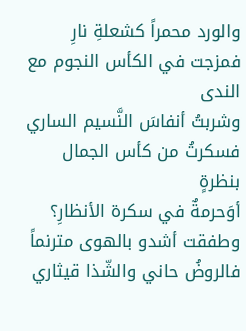والورد محمراً كشعلةِ نارِ
فمزجت في الكأس النجوم مع الندى
وشربتُ أنفاسَ النَّسيم الساري
فسكرتُ من كأس الجمال بنظرةٍ
أوَحرمةٌ في سكرة الأنظارِ؟
وطفقت أشدو بالهوى مترنماً
فالروضُ حاني والشّذا قيثاري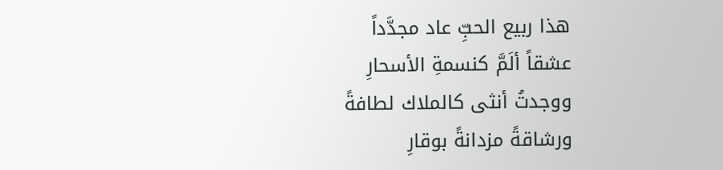هذا ربيع الحبِّ عاد مجدَّداً
عشقاً ألَمَّ كنسمةِ الأسحارِ
ووجدتُ أنثى كالملاك لطافةً
ورشاقةً مزدانةً بوقارِ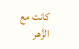كانت مع الزَّهر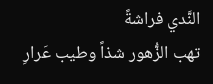النَّدي فراشةً
تهب الزُّهور شذاً وطيب عَرارِ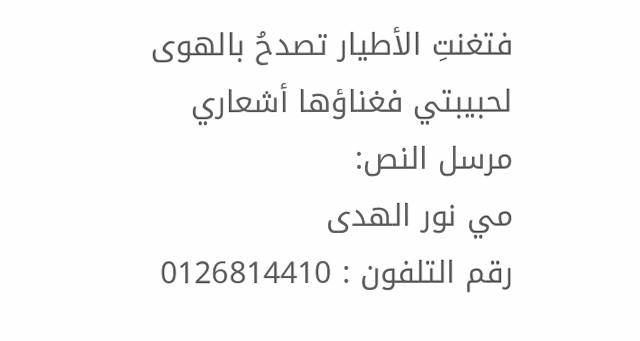فتغنتِ الأطيار تصدحُ بالهوى
لحبيبتي فغناؤها أشعاري
مرسل النص:
مي نور الهدى
رقم التلفون : 0126814410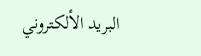البريد الألكتروني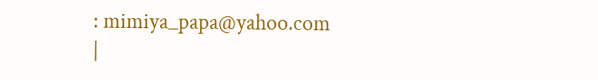: mimiya_papa@yahoo.com
|